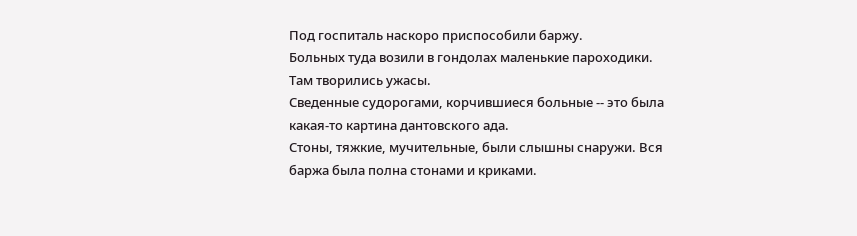Под госпиталь наскоро приспособили баржу.
Больных туда возили в гондолах маленькие пароходики.
Там творились ужасы.
Сведенные судорогами, корчившиеся больные -- это была какая-то картина дантовского ада.
Стоны, тяжкие, мучительные, были слышны снаружи. Вся баржа была полна стонами и криками.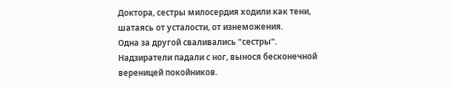Доктора, сестры милосердия ходили как тени, шатаясь от усталости, от изнеможения.
Одна за другой сваливались "сестры".
Надзиратели падали с ног, вынося бесконечной вереницей покойников.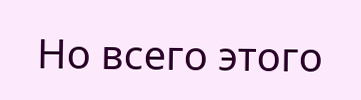Но всего этого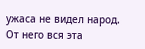ужаса не видел народ. От него вся эта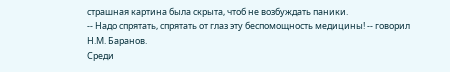страшная картина была скрыта, чтоб не возбуждать паники.
-- Надо спрятать, спрятать от глаз эту беспомощность медицины! -- говорил Н.М. Баранов.
Среди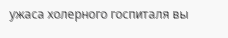ужаса холерного госпиталя вы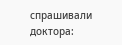спрашивали доктора: